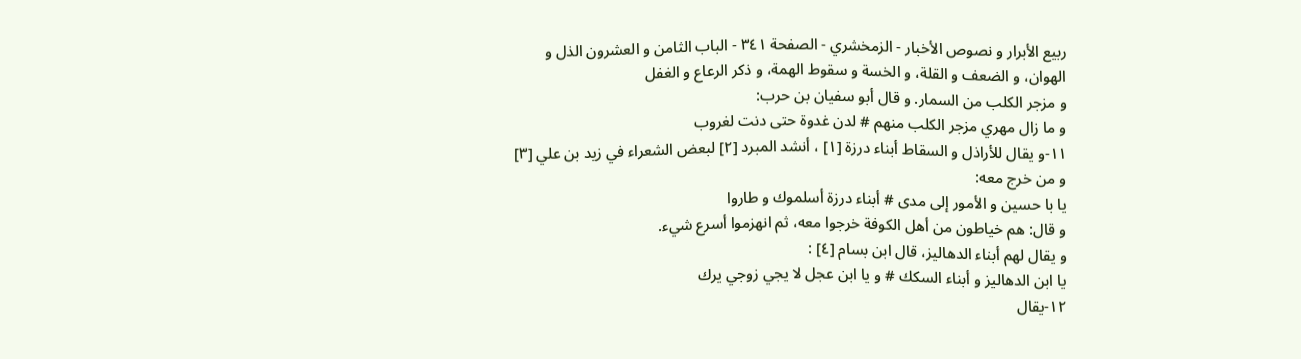ربيع الأبرار و نصوص الأخبار - الزمخشري - الصفحة ٣٤١ - الباب الثامن و العشرون الذل و الهوان، و الضعف و القلة، و الخسة و سقوط الهمة، و ذكر الرعاع و الغفل
و مزجر الكلب من السمار. و قال أبو سفيان بن حرب:
و ما زال مهري مزجر الكلب منهم # لدن غدوة حتى دنت لغروب
١١-و يقال للأراذل و السقاط أبناء درزة [١] ، أنشد المبرد [٢] لبعض الشعراء في زيد بن علي [٣] و من خرج معه:
يا با حسين و الأمور إلى مدى # أبناء درزة أسلموك و طاروا
و قال: هم خياطون من أهل الكوفة خرجوا معه، ثم انهزموا أسرع شيء.
و يقال لهم أبناء الدهاليز، قال ابن بسام [٤] :
يا ابن الدهاليز و أبناء السكك # و يا ابن عجل لا يجي زوجي يرك
١٢-يقال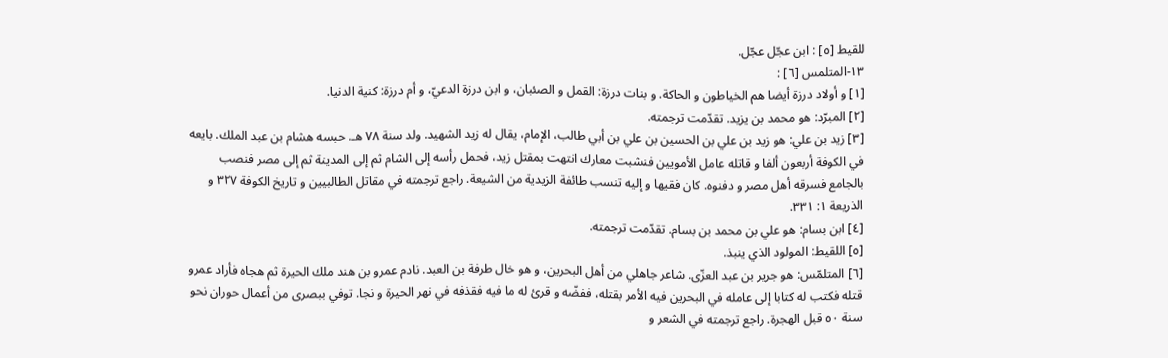للقيط [٥] : ابن عجّل عجّل.
١٣-المتلمس [٦] :
[١] و أولاد درزة أيضا هم الخياطون و الحاكة. و بنات درزة: القمل و الصئبان، و ابن درزة الدعيّ، و أم درزة: كنية الدنيا.
[٢] المبرّد: هو محمد بن يزيد. تقدّمت ترجمته.
[٣] زيد بن علي: هو زيد بن علي بن الحسين بن علي بن أبي طالب، الإمام، يقال له زيد الشهيد. ولد سنة ٧٨ هـ. حبسه هشام بن عبد الملك. بايعه في الكوفة أربعون ألفا و قاتله عامل الأمويين فنشبت معارك انتهت بمقتل زيد، فحمل رأسه إلى الشام ثم إلى المدينة ثم إلى مصر فنصب بالجامع فسرقه أهل مصر و دفنوه. كان فقيها و إليه تنسب طائفة الزيدية من الشيعة. راجع ترجمته في مقاتل الطالبيين و تاريخ الكوفة ٣٢٧ و الذريعة ١: ٣٣١.
[٤] ابن بسام: هو علي بن محمد بن بسام. تقدّمت ترجمته.
[٥] اللقيط: المولود الذي ينبذ.
[٦] المتلمّس: هو جرير بن عبد العزّى. شاعر جاهلي من أهل البحرين، و هو خال طرفة بن العبد. نادم عمرو بن هند ملك الحيرة ثم هجاه فأراد عمرو قتله فكتب له كتابا إلى عامله في البحرين فيه الأمر بقتله، ففضّه و قرئ له ما فيه فقذفه في نهر الحيرة و نجا. توفي ببصرى من أعمال حوران نحو سنة ٥٠ قبل الهجرة. راجع ترجمته في الشعر و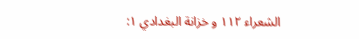الشعراء ١١٢ و خزانة البغدادي ١: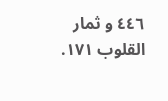٤٤٦ و ثمار القلوب ١٧١.